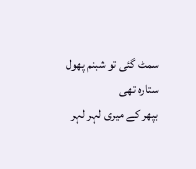سمٹ گئی تو شبنم پھول ستارہ تھی
بپھر کے میری لہر لہر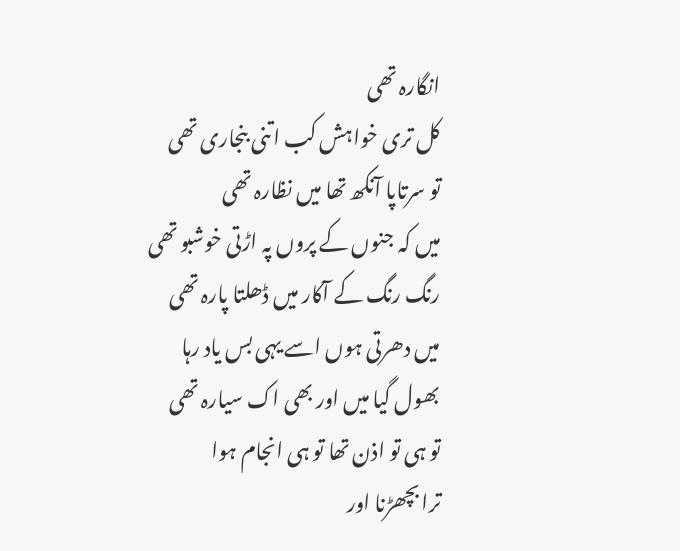انگارہ تھی
کل تری خواہش کب اتنی بنجاری تھی
تو سرتاپا آنکھ تھا میں نظارہ تھی
میں کہ جنوں کے پروں پہ اڑتی خوشبو تھی
رنگ رنگ کے آکار میں ڈھلتا پارہ تھی
میں دھرتی ہوں اسے یہی بس یاد رہا
بھول گیا میں اور بھی اک سیارہ تھی
تو ہی تو اذن تھا تو ہی انجام ہوا
ترا بچھڑنا اور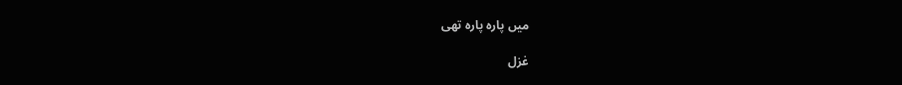میں پارہ پارہ تھی

غزل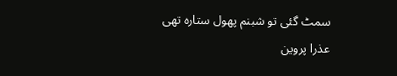سمٹ گئی تو شبنم پھول ستارہ تھی
عذرا پروین